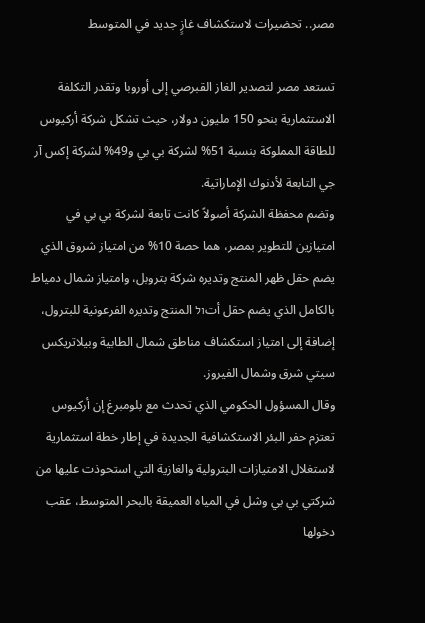مصر.. تحضيرات لاستكشاف غازٍ جديد في المتوسط

تستعد مصر لتصدير الغاز القبرصي إلى أوروبا وتقدر التكلفة الاستثمارية بنحو 150 مليون دولار، حيث تشكل شركة أركيوس للطاقة المملوكة بنسبة 51% لشركة بي بي و49% لشركة إكس آر جي التابعة لأدنوك الإماراتية.
وتضم محفظة الشركة أصولاً كانت تابعة لشركة بي بي في امتيازين للتطوير بمصر، هما حصة 10% من امتياز شروق الذي يضم حقل ظهر المنتج وتديره شركة بتروبل، وامتياز شمال دمياط بالكامل الذي يضم حقل أتול المنتج وتديره الفرعونية للبترول، إضافة إلى امتياز استكشاف مناطق شمال الطابية وبيلاتريكس سيتي شرق وشمال الفيروز.
وقال المسؤول الحكومي الذي تحدث مع بلومبرغ إن أركيوس تعتزم حفر البئر الاستكشافية الجديدة في إطار خطة استثمارية لاستغلال الامتيازات البترولية والغازية التي استحوذت عليها من شركتي بي بي وشل في المياه العميقة بالبحر المتوسط، عقب دخولها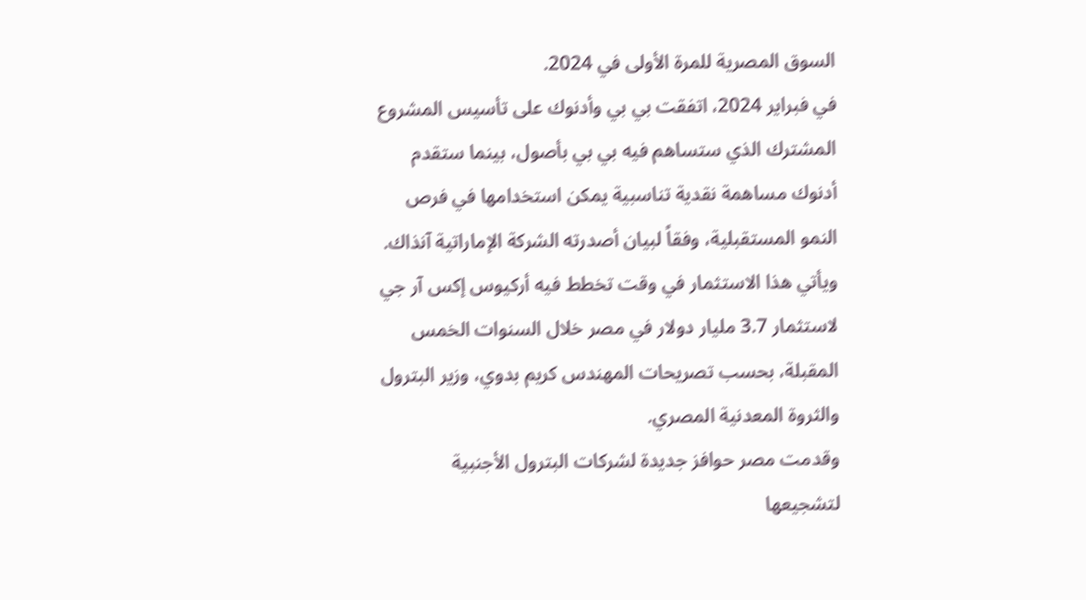السوق المصرية للمرة الأولى في 2024.
في فبراير 2024، اتفقت بي بي وأدنوك على تأسيس المشروع المشترك الذي ستساهم فيه بي بي بأصول، بينما ستقدم أدنوك مساهمة نقدية تناسبية يمكن استخدامها في فرص النمو المستقبلية، وفقاً لبيان أصدرته الشركة الإماراتية آنذاك.
ويأتي هذا الاستثمار في وقت تخطط فيه أركيوس إكس آر جي لاستثمار 3.7 مليار دولار في مصر خلال السنوات الخمس المقبلة، بحسب تصريحات المهندس كريم بدوي، وزير البترول والثروة المعدنية المصري.
وقدمت مصر حوافز جديدة لشركات البترول الأجنبية لتشجيعها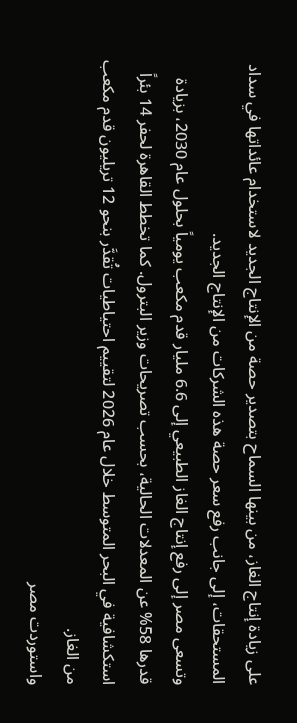على زيادة إنتاج الغاز، من بينها السماح بتصدير حصة من الإنتاج الجديد لاستخدام عائداتها في سداد المستحقات، إلى جانب رفع سعر حصة هذه الشركات من الإنتاج الجديد.
وتسعى مصر إلى رفع إنتاج الغاز الطبيعي إلى 6.6 مليار قدم مكعب يومياً بحلول عام 2030، بزيادة قدرها 58% عن المعدلات الحالية، بحسب تصريحات وزير البترول. كما تخطط القاهرة لحفر 14 بئراً استكشافية في البحر المتوسط خلال عام 2026 لتقييم احتياطيات تُقدَّر بنحو 12 تريليون قدم مكعب من الغاز.
واستوردت مصر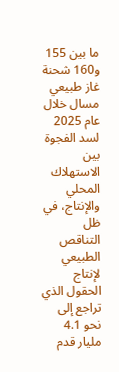ما بين 155 و160 شحنة غاز طبيعي مسال خلال عام 2025 لسد الفجوة بين الاستهلاك المحلي والإنتاج، في ظل التناقص الطبيعي لإنتاج الحقول الذي تراجع إلى نحو 4.1 مليار قدم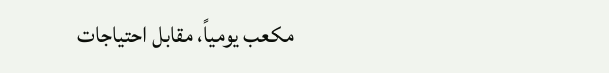مكعب يومياً، مقابل احتياجات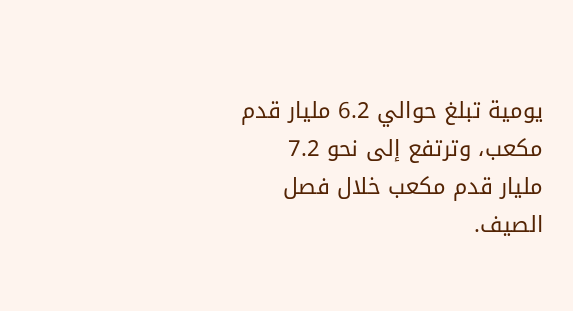يومية تبلغ حوالي 6.2 مليار قدم مكعب، وترتفع إلى نحو 7.2 مليار قدم مكعب خلال فصل الصيف.